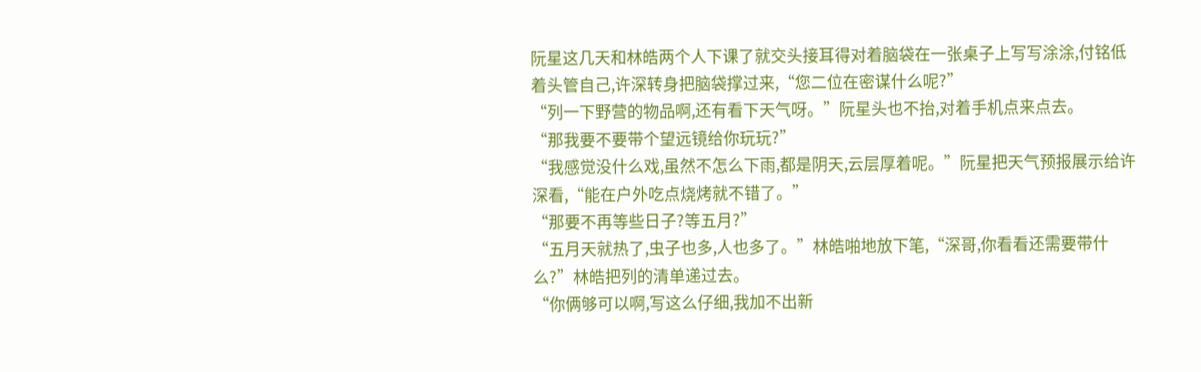阮星这几天和林皓两个人下课了就交头接耳得对着脑袋在一张桌子上写写涂涂,付铭低着头管自己,许深转身把脑袋撑过来,“您二位在密谋什么呢?”
“列一下野营的物品啊,还有看下天气呀。”阮星头也不抬,对着手机点来点去。
“那我要不要带个望远镜给你玩玩?”
“我感觉没什么戏,虽然不怎么下雨,都是阴天,云层厚着呢。”阮星把天气预报展示给许深看,“能在户外吃点烧烤就不错了。”
“那要不再等些日子?等五月?”
“五月天就热了,虫子也多,人也多了。”林皓啪地放下笔,“深哥,你看看还需要带什么?”林皓把列的清单递过去。
“你俩够可以啊,写这么仔细,我加不出新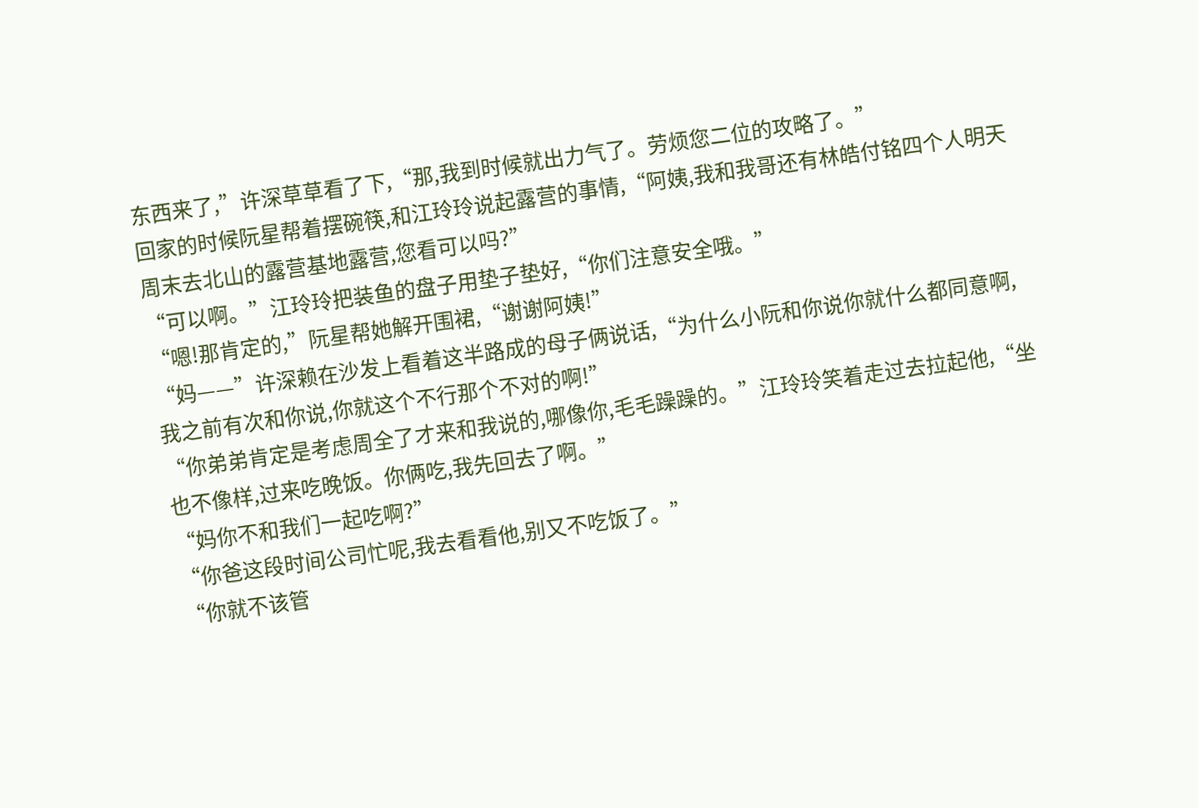东西来了,”许深草草看了下,“那,我到时候就出力气了。劳烦您二位的攻略了。”
回家的时候阮星帮着摆碗筷,和江玲玲说起露营的事情,“阿姨,我和我哥还有林皓付铭四个人明天周末去北山的露营基地露营,您看可以吗?”
“可以啊。”江玲玲把装鱼的盘子用垫子垫好,“你们注意安全哦。”
“嗯!那肯定的,”阮星帮她解开围裙,“谢谢阿姨!”
“妈——”许深赖在沙发上看着这半路成的母子俩说话,“为什么小阮和你说你就什么都同意啊,我之前有次和你说,你就这个不行那个不对的啊!”
“你弟弟肯定是考虑周全了才来和我说的,哪像你,毛毛躁躁的。”江玲玲笑着走过去拉起他,“坐也不像样,过来吃晚饭。你俩吃,我先回去了啊。”
“妈你不和我们一起吃啊?”
“你爸这段时间公司忙呢,我去看看他,别又不吃饭了。”
“你就不该管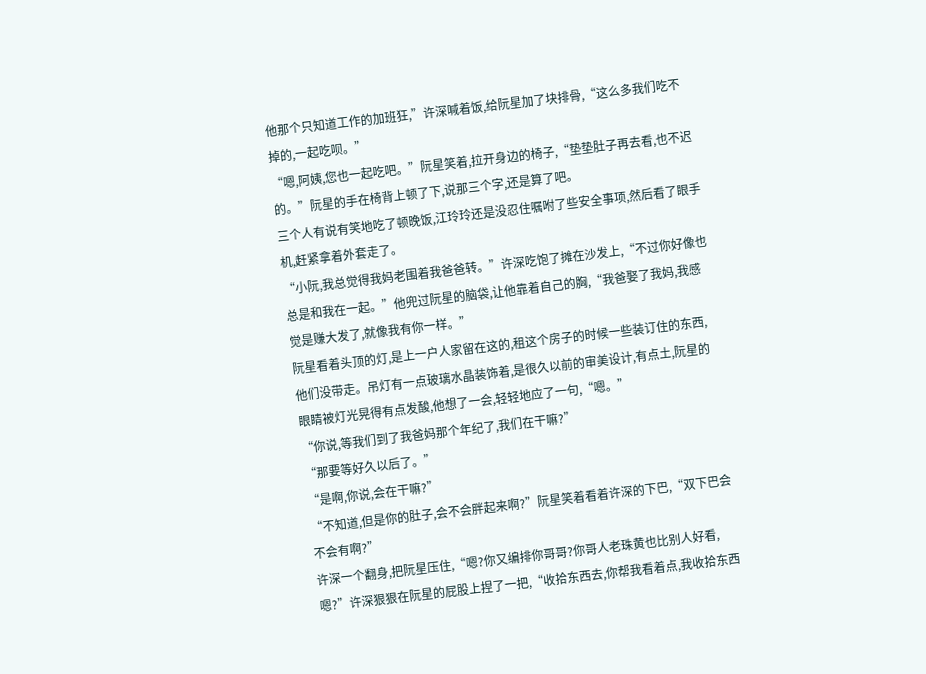他那个只知道工作的加班狂,”许深喊着饭,给阮星加了块排骨,“这么多我们吃不掉的,一起吃呗。”
“嗯,阿姨,您也一起吃吧。”阮星笑着,拉开身边的椅子,“垫垫肚子再去看,也不迟的。”阮星的手在椅背上顿了下,说那三个字,还是算了吧。
三个人有说有笑地吃了顿晚饭,江玲玲还是没忍住嘱咐了些安全事项,然后看了眼手机,赶紧拿着外套走了。
“小阮,我总觉得我妈老围着我爸爸转。”许深吃饱了摊在沙发上,“不过你好像也总是和我在一起。”他兜过阮星的脑袋,让他靠着自己的胸,“我爸娶了我妈,我感觉是赚大发了,就像我有你一样。”
阮星看着头顶的灯,是上一户人家留在这的,租这个房子的时候一些装订住的东西,他们没带走。吊灯有一点玻璃水晶装饰着,是很久以前的审美设计,有点土,阮星的眼睛被灯光晃得有点发酸,他想了一会,轻轻地应了一句,“嗯。”
“你说,等我们到了我爸妈那个年纪了,我们在干嘛?”
“那要等好久以后了。”
“是啊,你说,会在干嘛?”
“不知道,但是你的肚子,会不会胖起来啊?”阮星笑着看着许深的下巴,“双下巴会不会有啊?”
许深一个翻身,把阮星压住,“嗯?你又编排你哥哥?你哥人老珠黄也比别人好看,嗯?”许深狠狠在阮星的屁股上捏了一把,“收拾东西去,你帮我看着点,我收拾东西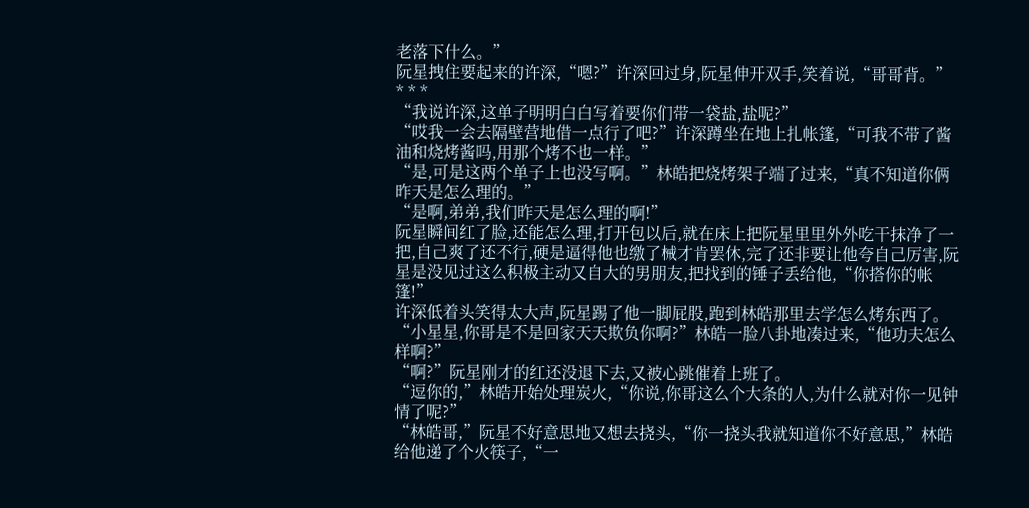老落下什么。”
阮星拽住要起来的许深,“嗯?”许深回过身,阮星伸开双手,笑着说,“哥哥背。”
* * *
“我说许深,这单子明明白白写着要你们带一袋盐,盐呢?”
“哎我一会去隔壁营地借一点行了吧?”许深蹲坐在地上扎帐篷,“可我不带了酱油和烧烤酱吗,用那个烤不也一样。”
“是,可是这两个单子上也没写啊。”林皓把烧烤架子端了过来,“真不知道你俩昨天是怎么理的。”
“是啊,弟弟,我们昨天是怎么理的啊!”
阮星瞬间红了脸,还能怎么理,打开包以后,就在床上把阮星里里外外吃干抹净了一把,自己爽了还不行,硬是逼得他也缴了械才肯罢休,完了还非要让他夸自己厉害,阮星是没见过这么积极主动又自大的男朋友,把找到的锤子丢给他,“你搭你的帐篷!”
许深低着头笑得太大声,阮星踢了他一脚屁股,跑到林皓那里去学怎么烤东西了。
“小星星,你哥是不是回家天天欺负你啊?”林皓一脸八卦地凑过来,“他功夫怎么样啊?”
“啊?”阮星刚才的红还没退下去,又被心跳催着上班了。
“逗你的,”林皓开始处理炭火,“你说,你哥这么个大条的人,为什么就对你一见钟情了呢?”
“林皓哥,”阮星不好意思地又想去挠头,“你一挠头我就知道你不好意思,”林皓给他递了个火筷子,“一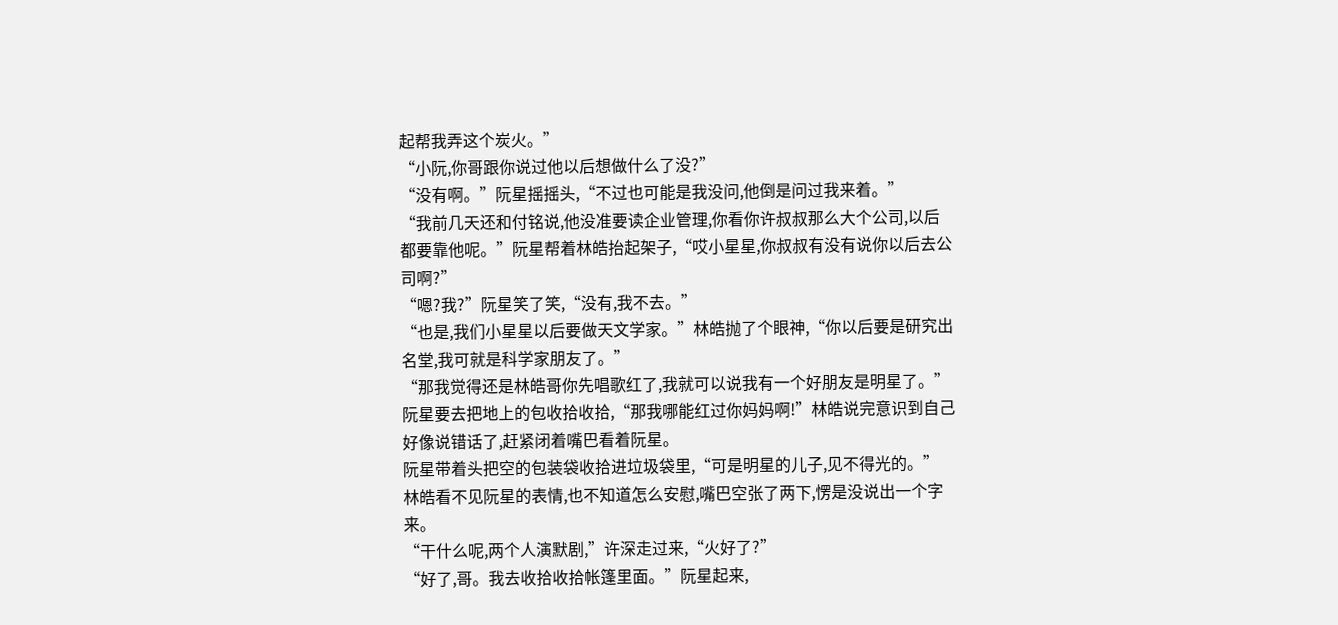起帮我弄这个炭火。”
“小阮,你哥跟你说过他以后想做什么了没?”
“没有啊。”阮星摇摇头,“不过也可能是我没问,他倒是问过我来着。”
“我前几天还和付铭说,他没准要读企业管理,你看你许叔叔那么大个公司,以后都要靠他呢。”阮星帮着林皓抬起架子,“哎小星星,你叔叔有没有说你以后去公司啊?”
“嗯?我?”阮星笑了笑,“没有,我不去。”
“也是,我们小星星以后要做天文学家。”林皓抛了个眼神,“你以后要是研究出名堂,我可就是科学家朋友了。”
“那我觉得还是林皓哥你先唱歌红了,我就可以说我有一个好朋友是明星了。”阮星要去把地上的包收拾收拾,“那我哪能红过你妈妈啊!”林皓说完意识到自己好像说错话了,赶紧闭着嘴巴看着阮星。
阮星带着头把空的包装袋收拾进垃圾袋里,“可是明星的儿子,见不得光的。”
林皓看不见阮星的表情,也不知道怎么安慰,嘴巴空张了两下,愣是没说出一个字来。
“干什么呢,两个人演默剧,”许深走过来,“火好了?”
“好了,哥。我去收拾收拾帐篷里面。”阮星起来,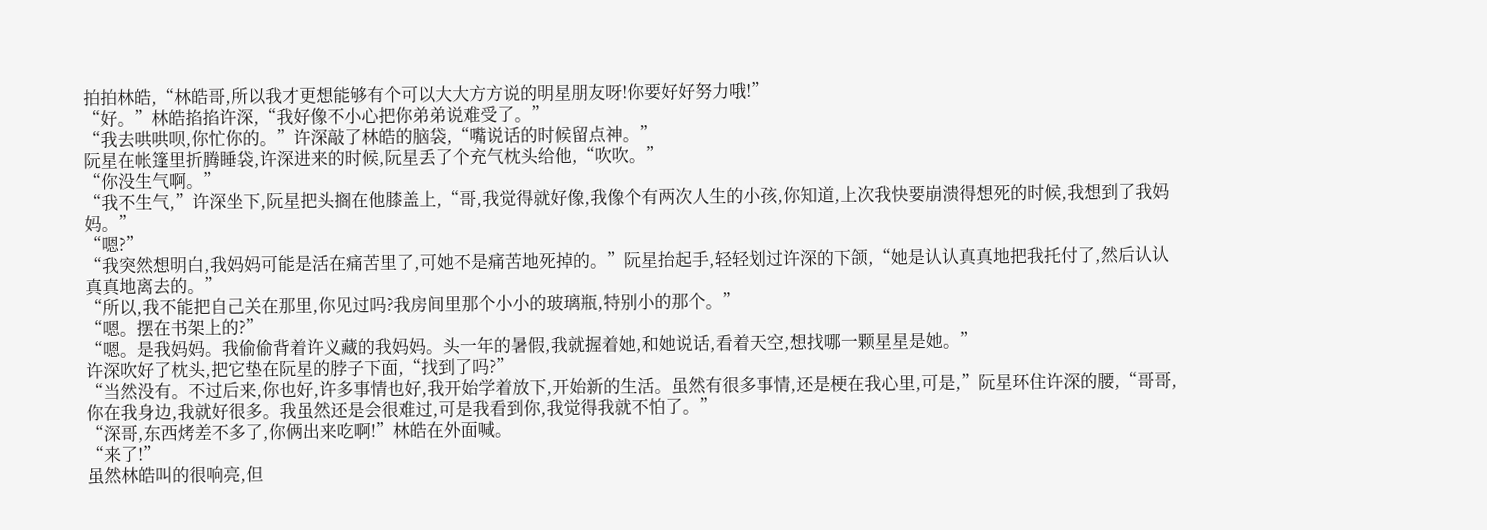拍拍林皓,“林皓哥,所以我才更想能够有个可以大大方方说的明星朋友呀!你要好好努力哦!”
“好。”林皓掐掐许深,“我好像不小心把你弟弟说难受了。”
“我去哄哄呗,你忙你的。”许深敲了林皓的脑袋,“嘴说话的时候留点神。”
阮星在帐篷里折腾睡袋,许深进来的时候,阮星丢了个充气枕头给他,“吹吹。”
“你没生气啊。”
“我不生气,”许深坐下,阮星把头搁在他膝盖上,“哥,我觉得就好像,我像个有两次人生的小孩,你知道,上次我快要崩溃得想死的时候,我想到了我妈妈。”
“嗯?”
“我突然想明白,我妈妈可能是活在痛苦里了,可她不是痛苦地死掉的。”阮星抬起手,轻轻划过许深的下颌,“她是认认真真地把我托付了,然后认认真真地离去的。”
“所以,我不能把自己关在那里,你见过吗?我房间里那个小小的玻璃瓶,特别小的那个。”
“嗯。摆在书架上的?”
“嗯。是我妈妈。我偷偷背着许义藏的我妈妈。头一年的暑假,我就握着她,和她说话,看着天空,想找哪一颗星星是她。”
许深吹好了枕头,把它垫在阮星的脖子下面,“找到了吗?”
“当然没有。不过后来,你也好,许多事情也好,我开始学着放下,开始新的生活。虽然有很多事情,还是梗在我心里,可是,”阮星环住许深的腰,“哥哥,你在我身边,我就好很多。我虽然还是会很难过,可是我看到你,我觉得我就不怕了。”
“深哥,东西烤差不多了,你俩出来吃啊!”林皓在外面喊。
“来了!”
虽然林皓叫的很响亮,但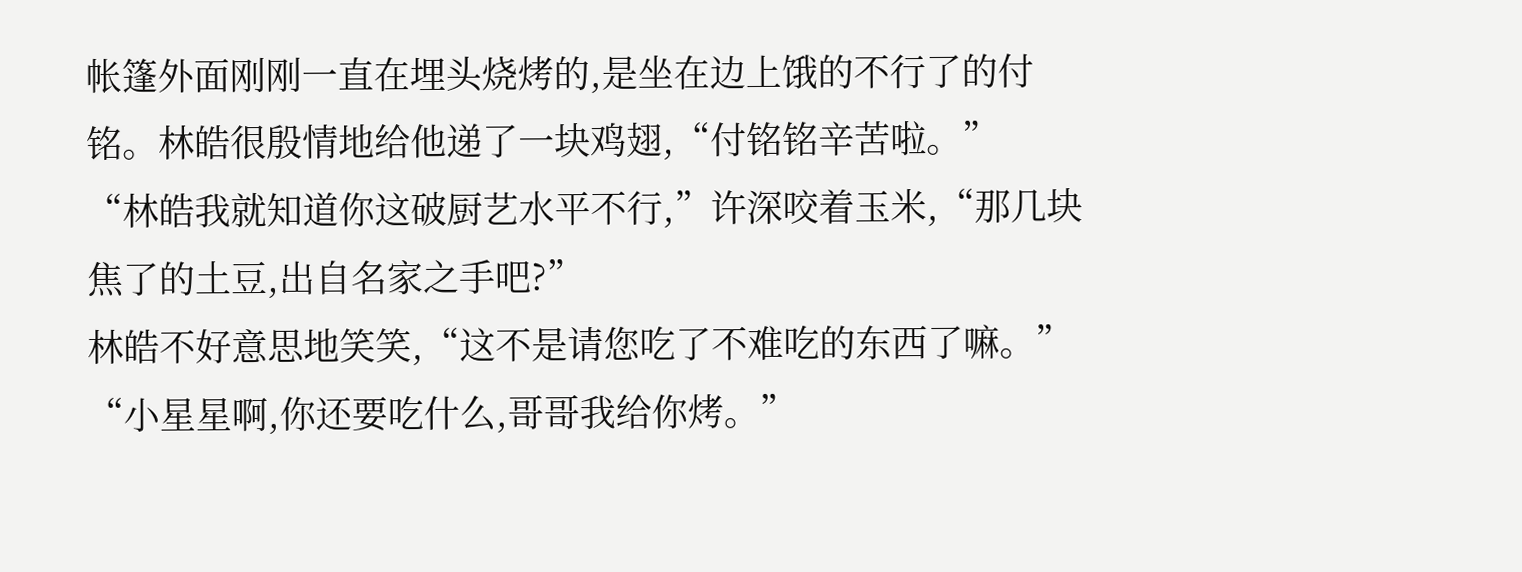帐篷外面刚刚一直在埋头烧烤的,是坐在边上饿的不行了的付铭。林皓很殷情地给他递了一块鸡翅,“付铭铭辛苦啦。”
“林皓我就知道你这破厨艺水平不行,”许深咬着玉米,“那几块焦了的土豆,出自名家之手吧?”
林皓不好意思地笑笑,“这不是请您吃了不难吃的东西了嘛。”
“小星星啊,你还要吃什么,哥哥我给你烤。”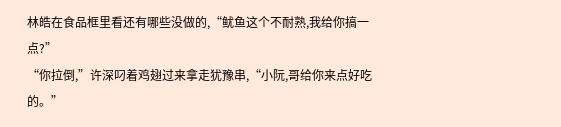林皓在食品框里看还有哪些没做的,“鱿鱼这个不耐熟,我给你搞一点?”
“你拉倒,”许深叼着鸡翅过来拿走犹豫串,“小阮,哥给你来点好吃的。”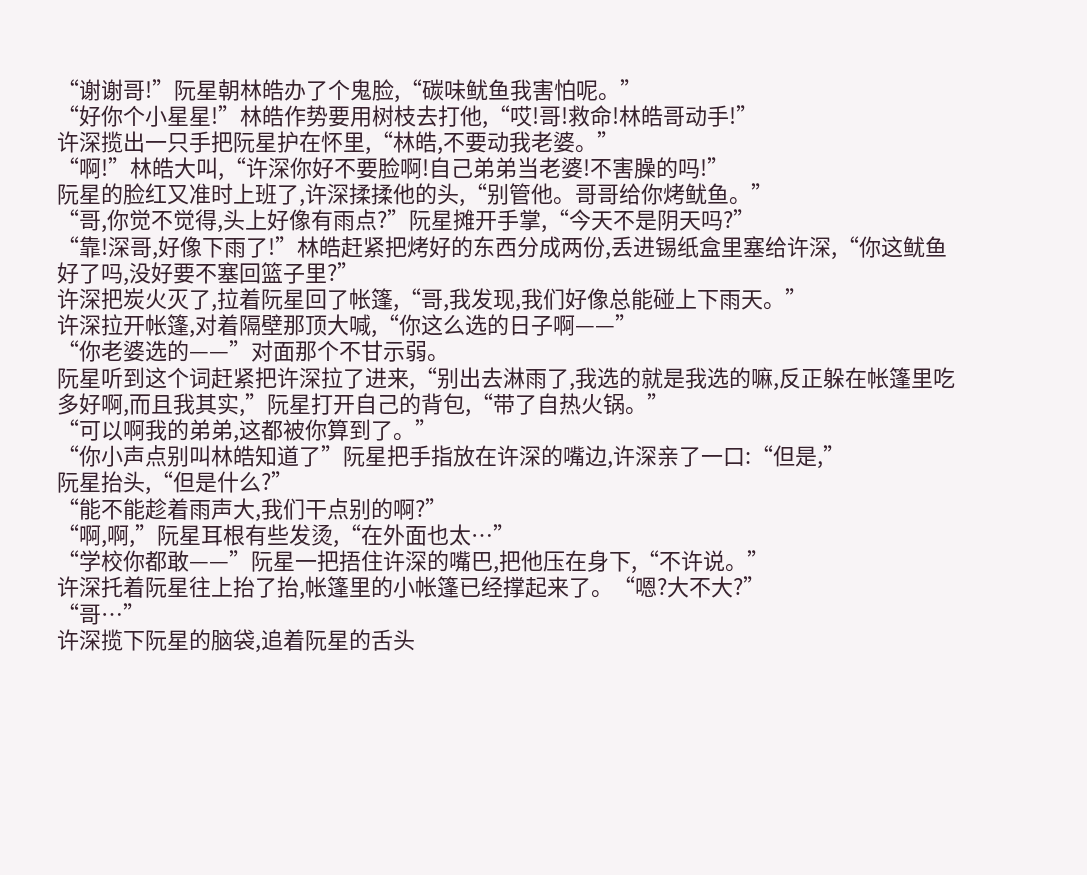“谢谢哥!”阮星朝林皓办了个鬼脸,“碳味鱿鱼我害怕呢。”
“好你个小星星!”林皓作势要用树枝去打他,“哎!哥!救命!林皓哥动手!”
许深揽出一只手把阮星护在怀里,“林皓,不要动我老婆。”
“啊!”林皓大叫,“许深你好不要脸啊!自己弟弟当老婆!不害臊的吗!”
阮星的脸红又准时上班了,许深揉揉他的头,“别管他。哥哥给你烤鱿鱼。”
“哥,你觉不觉得,头上好像有雨点?”阮星摊开手掌,“今天不是阴天吗?”
“靠!深哥,好像下雨了!”林皓赶紧把烤好的东西分成两份,丢进锡纸盒里塞给许深,“你这鱿鱼好了吗,没好要不塞回篮子里?”
许深把炭火灭了,拉着阮星回了帐篷,“哥,我发现,我们好像总能碰上下雨天。”
许深拉开帐篷,对着隔壁那顶大喊,“你这么选的日子啊——”
“你老婆选的——”对面那个不甘示弱。
阮星听到这个词赶紧把许深拉了进来,“别出去淋雨了,我选的就是我选的嘛,反正躲在帐篷里吃多好啊,而且我其实,”阮星打开自己的背包,“带了自热火锅。”
“可以啊我的弟弟,这都被你算到了。”
“你小声点别叫林皓知道了”阮星把手指放在许深的嘴边,许深亲了一口:“但是,”
阮星抬头,“但是什么?”
“能不能趁着雨声大,我们干点别的啊?”
“啊,啊,”阮星耳根有些发烫,“在外面也太…”
“学校你都敢——”阮星一把捂住许深的嘴巴,把他压在身下,“不许说。”
许深托着阮星往上抬了抬,帐篷里的小帐篷已经撑起来了。“嗯?大不大?”
“哥…”
许深揽下阮星的脑袋,追着阮星的舌头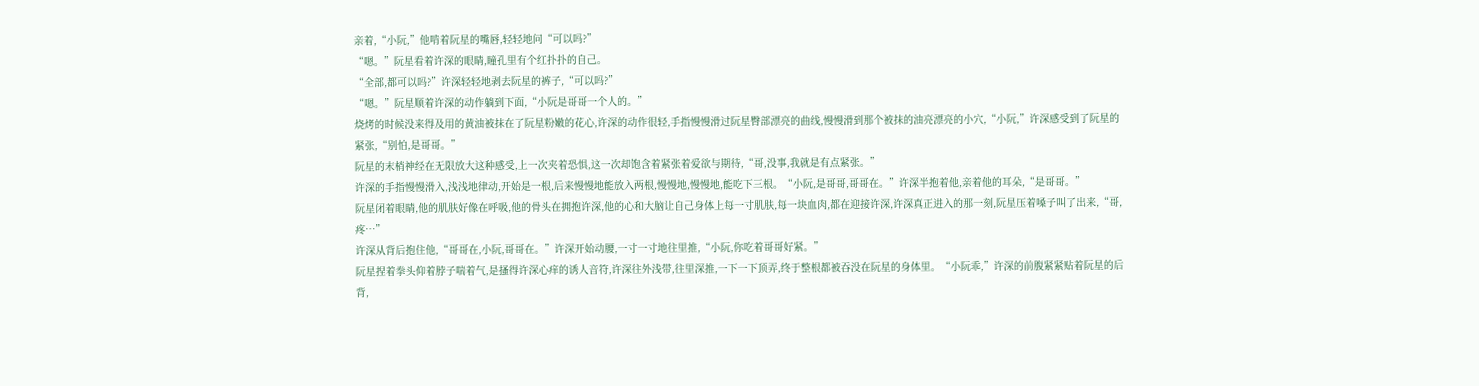亲着,“小阮,”他啃着阮星的嘴唇,轻轻地问“可以吗?”
“嗯。”阮星看着许深的眼睛,瞳孔里有个红扑扑的自己。
“全部,都可以吗?”许深轻轻地剥去阮星的裤子,“可以吗?”
“嗯。”阮星顺着许深的动作躺到下面,“小阮是哥哥一个人的。”
烧烤的时候没来得及用的黄油被抹在了阮星粉嫩的花心,许深的动作很轻,手指慢慢滑过阮星臀部漂亮的曲线,慢慢滑到那个被抹的油亮漂亮的小穴,“小阮,”许深感受到了阮星的紧张,“别怕,是哥哥。”
阮星的末梢神经在无限放大这种感受,上一次夹着恐惧,这一次却饱含着紧张着爱欲与期待,“哥,没事,我就是有点紧张。”
许深的手指慢慢滑入,浅浅地律动,开始是一根,后来慢慢地能放入两根,慢慢地,慢慢地,能吃下三根。“小阮,是哥哥,哥哥在。”许深半抱着他,亲着他的耳朵,“是哥哥。”
阮星闭着眼睛,他的肌肤好像在呼吸,他的骨头在拥抱许深,他的心和大脑让自己身体上每一寸肌肤,每一块血肉,都在迎接许深,许深真正进入的那一刻,阮星压着嗓子叫了出来,“哥,疼…”
许深从背后抱住他,“哥哥在,小阮,哥哥在。”许深开始动腰,一寸一寸地往里推,“小阮,你吃着哥哥好紧。”
阮星捏着拳头仰着脖子喘着气,是搔得许深心痒的诱人音符,许深往外浅带,往里深推,一下一下顶弄,终于整根都被吞没在阮星的身体里。“小阮乖,”许深的前腹紧紧贴着阮星的后背,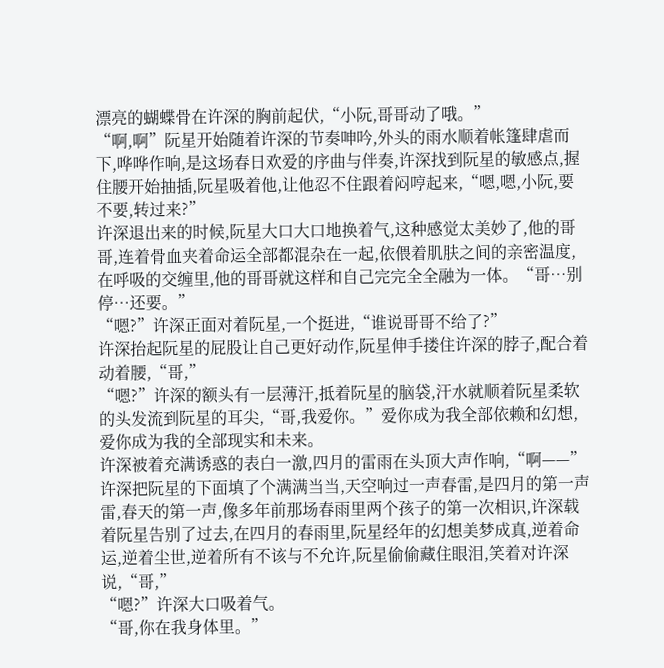漂亮的蝴蝶骨在许深的胸前起伏,“小阮,哥哥动了哦。”
“啊,啊”阮星开始随着许深的节奏呻吟,外头的雨水顺着帐篷肆虐而下,哗哗作响,是这场春日欢爱的序曲与伴奏,许深找到阮星的敏感点,握住腰开始抽插,阮星吸着他,让他忍不住跟着闷哼起来,“嗯,嗯,小阮,要不要,转过来?”
许深退出来的时候,阮星大口大口地换着气,这种感觉太美妙了,他的哥哥,连着骨血夹着命运全部都混杂在一起,依偎着肌肤之间的亲密温度,在呼吸的交缠里,他的哥哥就这样和自己完完全全融为一体。“哥…别停…还要。”
“嗯?”许深正面对着阮星,一个挺进,“谁说哥哥不给了?”
许深抬起阮星的屁股让自己更好动作,阮星伸手搂住许深的脖子,配合着动着腰,“哥,”
“嗯?”许深的额头有一层薄汗,抵着阮星的脑袋,汗水就顺着阮星柔软的头发流到阮星的耳尖,“哥,我爱你。”爱你成为我全部依赖和幻想,爱你成为我的全部现实和未来。
许深被着充满诱惑的表白一激,四月的雷雨在头顶大声作响,“啊——”许深把阮星的下面填了个满满当当,天空响过一声春雷,是四月的第一声雷,春天的第一声,像多年前那场春雨里两个孩子的第一次相识,许深载着阮星告别了过去,在四月的春雨里,阮星经年的幻想美梦成真,逆着命运,逆着尘世,逆着所有不该与不允许,阮星偷偷藏住眼泪,笑着对许深说,“哥,”
“嗯?”许深大口吸着气。
“哥,你在我身体里。”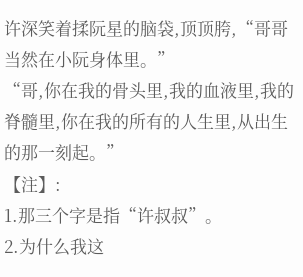许深笑着揉阮星的脑袋,顶顶胯,“哥哥当然在小阮身体里。”
“哥,你在我的骨头里,我的血液里,我的脊髓里,你在我的所有的人生里,从出生的那一刻起。”
【注】:
1.那三个字是指“许叔叔”。
2.为什么我这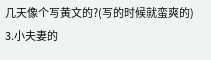几天像个写黄文的?(写的时候就蛮爽的)
3.小夫妻的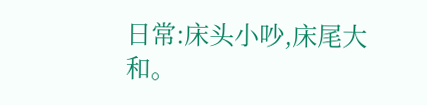日常:床头小吵,床尾大和。